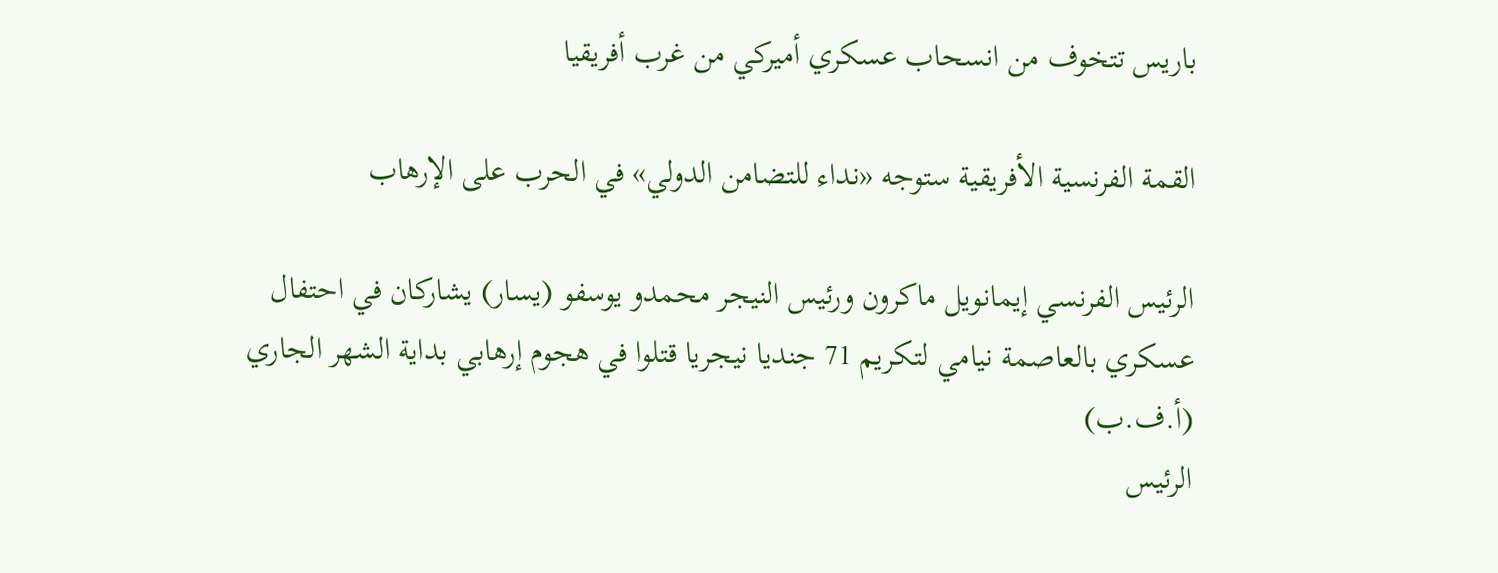باريس تتخوف من انسحاب عسكري أميركي من غرب أفريقيا

القمة الفرنسية الأفريقية ستوجه «نداء للتضامن الدولي» في الحرب على الإرهاب

الرئيس الفرنسي إيمانويل ماكرون ورئيس النيجر محمدو يوسفو (يسار) يشاركان في احتفال عسكري بالعاصمة نيامي لتكريم 71 جنديا نيجريا قتلوا في هجوم إرهابي بداية الشهر الجاري (أ.ف.ب)
الرئيس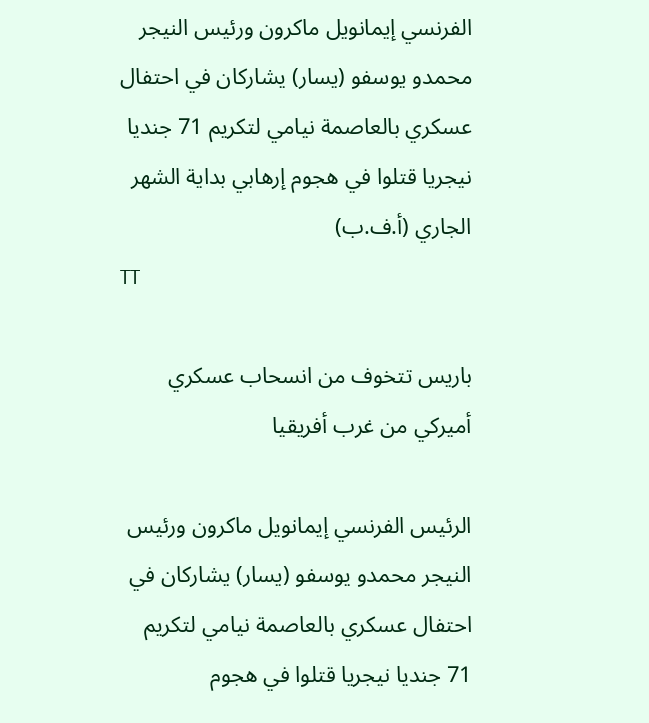الفرنسي إيمانويل ماكرون ورئيس النيجر محمدو يوسفو (يسار) يشاركان في احتفال عسكري بالعاصمة نيامي لتكريم 71 جنديا نيجريا قتلوا في هجوم إرهابي بداية الشهر الجاري (أ.ف.ب)
TT

باريس تتخوف من انسحاب عسكري أميركي من غرب أفريقيا

الرئيس الفرنسي إيمانويل ماكرون ورئيس النيجر محمدو يوسفو (يسار) يشاركان في احتفال عسكري بالعاصمة نيامي لتكريم 71 جنديا نيجريا قتلوا في هجوم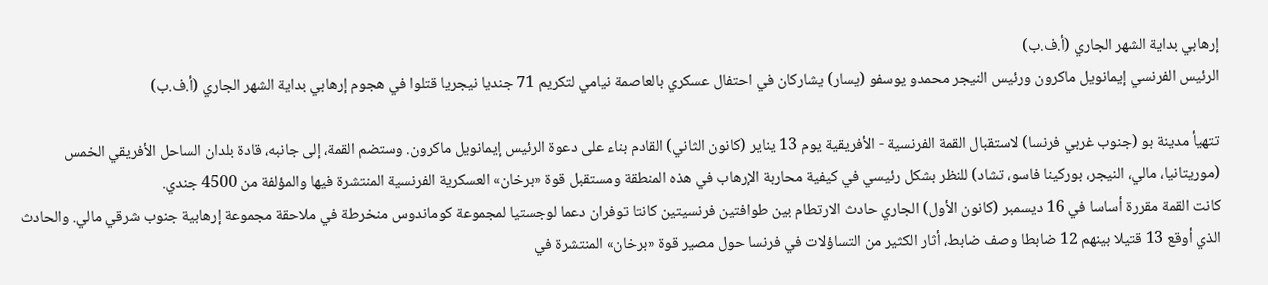إرهابي بداية الشهر الجاري (أ.ف.ب)
الرئيس الفرنسي إيمانويل ماكرون ورئيس النيجر محمدو يوسفو (يسار) يشاركان في احتفال عسكري بالعاصمة نيامي لتكريم 71 جنديا نيجريا قتلوا في هجوم إرهابي بداية الشهر الجاري (أ.ف.ب)

تتهيأ مدينة بو (جنوب غربي فرنسا) لاستقبال القمة الفرنسية - الأفريقية يوم 13 يناير (كانون الثاني) القادم بناء على دعوة الرئيس إيمانويل ماكرون. وستضم القمة، إلى جانبه، قادة بلدان الساحل الأفريقي الخمس (موريتانيا، مالي، النيجر، بوركينا فاسو، تشاد) للنظر بشكل رئيسي في كيفية محاربة الإرهاب في هذه المنطقة ومستقبل قوة «برخان» العسكرية الفرنسية المنتشرة فيها والمؤلفة من 4500 جندي.
كانت القمة مقررة أساسا في 16 ديسمبر (كانون الأول) الجاري حادث الارتطام بين طوافتين فرنسيتين كانتا توفران دعما لوجستيا لمجموعة كوماندوس منخرطة في ملاحقة مجموعة إرهابية جنوب شرقي مالي. والحادث الذي أوقع 13 قتيلا بينهم 12 ضابطا وصف ضابط، أثار الكثير من التساؤلات في فرنسا حول مصير قوة «برخان» المنتشرة في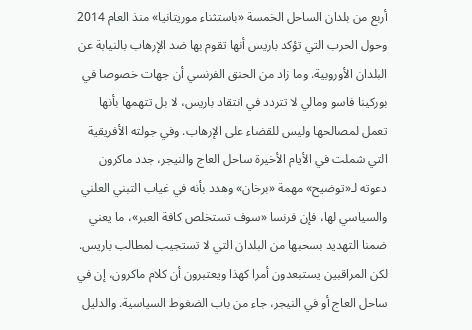أربع من بلدان الساحل الخمسة «باستثناء موريتانيا» منذ العام 2014 وحول الحرب التي تؤكد باريس أنها تقوم بها ضد الإرهاب بالنيابة عن البلدان الأوروبية. وما زاد من الحنق الفرنسي أن جهات خصوصا في بوركينا فاسو ومالي لا تتردد في انتقاد باريس، لا بل تتهمها بأنها تعمل لمصالحها وليس للقضاء على الإرهاب. وفي جولته الأفريقية التي شملت في الأيام الأخيرة ساحل العاج والنيجر، جدد ماكرون دعوته لـ«توضيح» مهمة «برخان» وهدد بأنه في غياب التبني العلني والسياسي لها، فإن فرنسا «سوف تستخلص كافة العبر»، ما يعني ضمنا التهديد بسحبها من البلدان التي لا تستجيب لمطالب باريس.
لكن المراقبين يستبعدون أمرا كهذا ويعتبرون أن كلام ماكرون، إن في ساحل العاج أو في النيجر، جاء من باب الضغوط السياسية. والدليل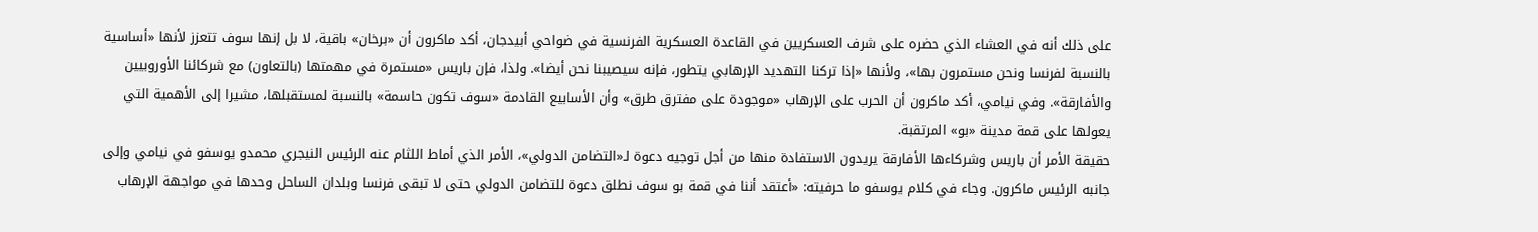على ذلك أنه في العشاء الذي حضره على شرف العسكريين في القاعدة العسكرية الفرنسية في ضواحي أبيدجان، أكد ماكرون أن «برخان» باقية، لا بل إنها سوف تتعزز لأنها «أساسية بالنسبة لفرنسا ونحن مستمرون بها»، ولأنها «إذا تركنا التهديد الإرهابي يتطور، فإنه سيصيبنا نحن أيضا». ولذا، فإن باريس «مستمرة في مهمتها (بالتعاون) مع شركائنا الأوروبيين والأفارقة». وفي نيامي، أكد ماكرون أن الحرب على الإرهاب «موجودة على مفترق طرق» وأن الأسابيع القادمة «سوف تكون حاسمة» بالنسبة لمستقبلها، مشيرا إلى الأهمية التي يعولها على قمة مدينة «بو» المرتقبة.
حقيقة الأمر أن باريس وشركاءها الأفارقة يريدون الاستفادة منها من أجل توجيه دعوة لـ«التضامن الدولي»، الأمر الذي أماط اللثام عنه الرئيس النيجري محمدو يوسفو في نيامي وإلى جانبه الرئيس ماكرون. وجاء في كلام يوسفو ما حرفيته: «أعتقد أننا في قمة بو سوف نطلق دعوة للتضامن الدولي حتى لا تبقى فرنسا وبلدان الساحل وحدها في مواجهة الإرهاب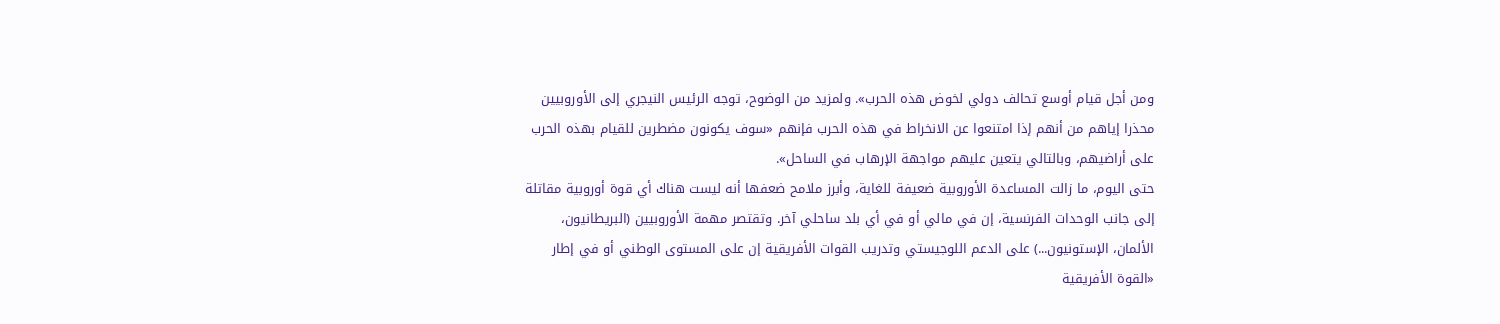ومن أجل قيام أوسع تحالف دولي لخوض هذه الحرب». ولمزيد من الوضوح، توجه الرئيس النيجري إلى الأوروبيين محذرا إياهم من أنهم إذا امتنعوا عن الانخراط في هذه الحرب فإنهم «سوف يكونون مضطرين للقيام بهذه الحرب على أراضيهم، وبالتالي يتعين عليهم مواجهة الإرهاب في الساحل».
حتى اليوم، ما زالت المساعدة الأوروبية ضعيفة للغاية، وأبرز ملامح ضعفها أنه ليست هناك أي قوة أوروبية مقاتلة إلى جانب الوحدات الفرنسية، إن في مالي أو في أي بلد ساحلي آخر. وتقتصر مهمة الأوروبيين (البريطانيون، الألمان، الإستونيون...) على الدعم اللوجيستي وتدريب القوات الأفريقية إن على المستوى الوطني أو في إطار «القوة الأفريقية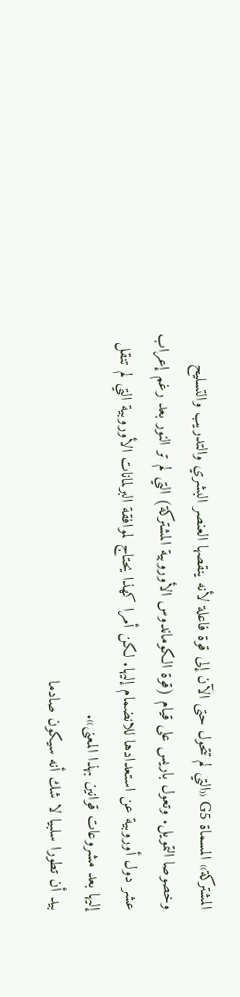المشتركة» المسماة G5 «التي لم تتحول حتى الآن إلى قوة فاعلة لأنه ينقصها العنصر البشري والتدريب والتسليح وخصوصا التمويل. وتعول باريس على قيام (قوة الكوماندوس الأوروبية المشتركة) التي لم تر النور بعد رغم إعراب عشر دول أوروبية عن استعدادها للانضمام إليها. لكن أمرا كهذا يحتاج لموافقة البرلمانات الأوروبية التي لم تنقل إليها بعد مشروعات قوانين بهذا المعنى».
بيد أن تطورا سلبيا لا شك أنه سيكون صادما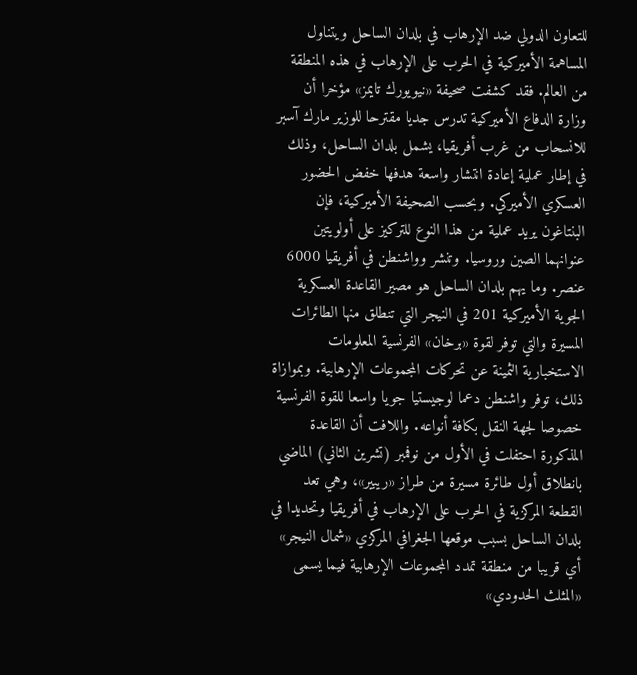للتعاون الدولي ضد الإرهاب في بلدان الساحل ويتناول المساهمة الأميركية في الحرب على الإرهاب في هذه المنطقة من العالم. فقد كشفت صحيفة «نيويورك تايمز» مؤخرا أن وزارة الدفاع الأميركية تدرس جديا مقترحا للوزير مارك آسبر للانسحاب من غرب أفريقيا، يشمل بلدان الساحل، وذلك في إطار عملية إعادة انتشار واسعة هدفها خفض الحضور العسكري الأميركي. وبحسب الصحيفة الأميركية، فإن البنتاغون يريد عملية من هذا النوع للتركيز على أولويتين عنوانهما الصين وروسيا. وتنشر وواشنطن في أفريقيا 6000 عنصر. وما يهم بلدان الساحل هو مصير القاعدة العسكرية الجوية الأميركية 201 في النيجر التي تنطلق منها الطائرات المسيرة والتي توفر لقوة «برخان» الفرنسية المعلومات الاستخبارية الثمينة عن تحركات المجموعات الإرهابية. وبموازاة ذلك، توفر واشنطن دعما لوجيستيا جويا واسعا للقوة الفرنسية خصوصا لجهة النقل بكافة أنواعه. واللافت أن القاعدة المذكورة احتفلت في الأول من نوفمبر (تشرين الثاني) الماضي بانطلاق أول طائرة مسيرة من طراز «ريبير»، وهي تعد القطعة المركزية في الحرب على الإرهاب في أفريقيا وتحديدا في بلدان الساحل بسبب موقعها الجغرافي المركزي «شمال النيجر» أي قريبا من منطقة تمدد المجموعات الإرهابية فيما يسمى «المثلث الحدودي»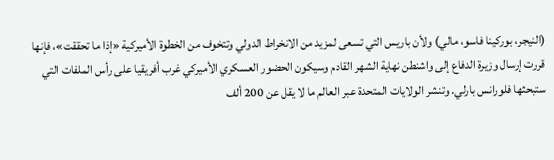(النيجر، بوركينا فاسو، مالي) ولأن باريس التي تسعى لمزيد من الانخراط الدولي وتتخوف من الخطوة الأميركية «إذا ما تحققت»، فإنها قررت إرسال وزيرة الدفاع إلى واشنطن نهاية الشهر القادم وسيكون الحضور العسكري الأميركي غرب أفريقيا على رأس الملفات التي ستبحثها فلورانس بارلي. وتنشر الولايات المتحدة عبر العالم ما لا يقل عن 200 ألف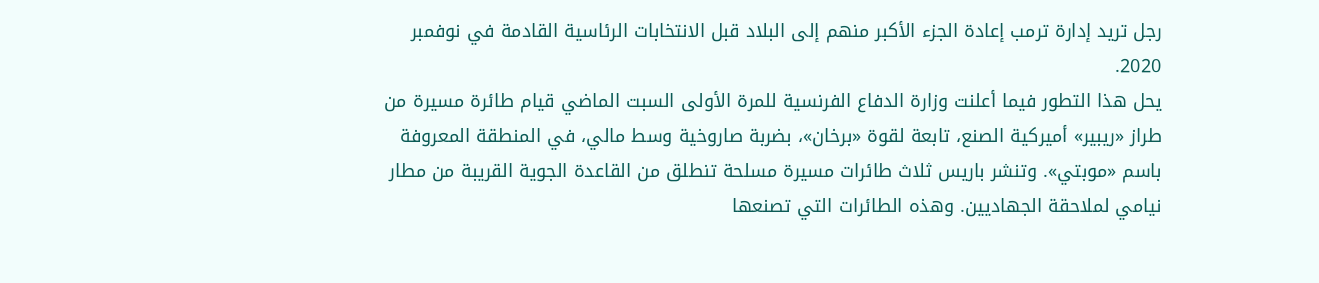رجل تريد إدارة ترمب إعادة الجزء الأكبر منهم إلى البلاد قبل الانتخابات الرئاسية القادمة في نوفمبر 2020.
يحل هذا التطور فيما أعلنت وزارة الدفاع الفرنسية للمرة الأولى السبت الماضي قيام طائرة مسيرة من طراز «ريبير» أميركية الصنع، تابعة لقوة «برخان»، بضربة صاروخية وسط مالي، في المنطقة المعروفة باسم «موبتي». وتنشر باريس ثلاث طائرات مسيرة مسلحة تنطلق من القاعدة الجوية القريبة من مطار نيامي لملاحقة الجهاديين. وهذه الطائرات التي تصنعها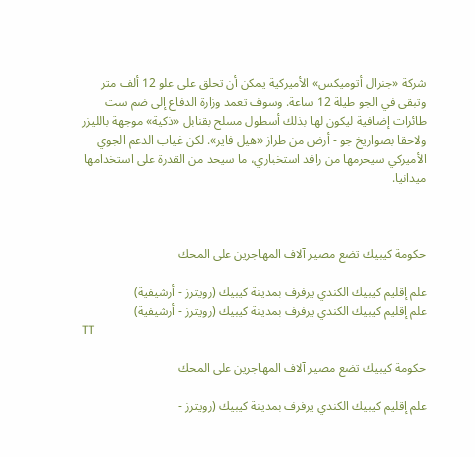شركة «جنرال أتوميكس» الأميركية يمكن أن تحلق على علو 12 ألف متر وتبقى في الجو طيلة 12 ساعة. وسوف تعمد وزارة الدفاع إلى ضم ست طائرات إضافية ليكون لها بذلك أسطول مسلح بقنابل «ذكية» موجهة بالليزر ولاحقا بصواريخ جو - أرض من طراز «هيل فاير». لكن غياب الدعم الجوي الأميركي سيحرمها من رافد استخباري، ما سيحد من القدرة على استخدامها ميدانيا.



حكومة كيبيك تضع مصير آلاف المهاجرين على المحك

علم إقليم كيبيك الكندي يرفرف بمدينة كيبيك (رويترز - أرشيفية)
علم إقليم كيبيك الكندي يرفرف بمدينة كيبيك (رويترز - أرشيفية)
TT

حكومة كيبيك تضع مصير آلاف المهاجرين على المحك

علم إقليم كيبيك الكندي يرفرف بمدينة كيبيك (رويترز -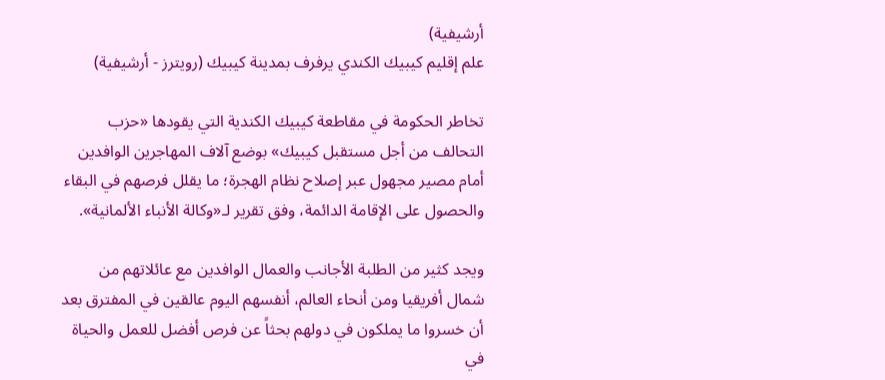أرشيفية)
علم إقليم كيبيك الكندي يرفرف بمدينة كيبيك (رويترز - أرشيفية)

تخاطر الحكومة في مقاطعة كيبيك الكندية التي يقودها «حزب التحالف من أجل مستقبل كيبيك» بوضع آلاف المهاجرين الوافدين أمام مصير مجهول عبر إصلاح نظام الهجرة؛ ما يقلل فرصهم في البقاء والحصول على الإقامة الدائمة، وفق تقرير لـ«وكالة الأنباء الألمانية».

ويجد كثير من الطلبة الأجانب والعمال الوافدين مع عائلاتهم من شمال أفريقيا ومن أنحاء العالم، أنفسهم اليوم عالقين في المفترق بعد أن خسروا ما يملكون في دولهم بحثاً عن فرص أفضل للعمل والحياة في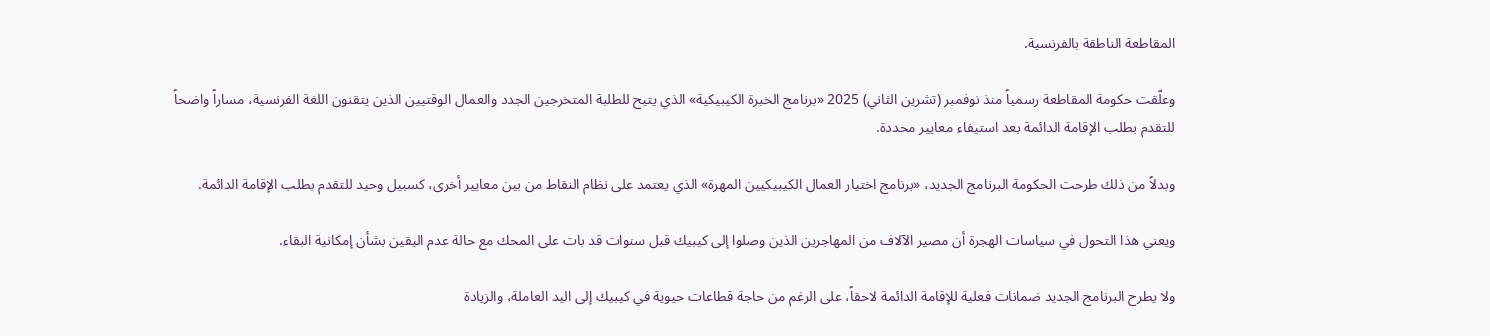المقاطعة الناطقة بالفرنسية.

وعلّقت حكومة المقاطعة رسمياً منذ نوفمبر (تشرين الثاني) 2025 «برنامج الخبرة الكيبيكية» الذي يتيح للطلبة المتخرجين الجدد والعمال الوقتيين الذين يتقنون اللغة الفرنسية، مساراً واضحاً للتقدم بطلب الإقامة الدائمة بعد استيفاء معايير محددة.

وبدلاً من ذلك طرحت الحكومة البرنامج الجديد، «برنامج اختيار العمال الكيبيكيين المهرة» الذي يعتمد على نظام النقاط من بين معايير أخرى، كسبيل وحيد للتقدم بطلب الإقامة الدائمة.

ويعني هذا التحول في سياسات الهجرة أن مصير الآلاف من المهاجرين الذين وصلوا إلى كيبيك قبل سنوات قد بات على المحك مع حالة عدم اليقين بشأن إمكانية البقاء.

ولا يطرح البرنامج الجديد ضمانات فعلية للإقامة الدائمة لاحقاً، على الرغم من حاجة قطاعات حيوية في كيبيك إلى اليد العاملة، والزيادة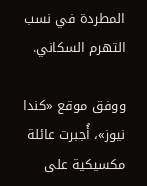المطردة في نسب التهرم السكاني.

ووفق موقع «كندا نيوز»، أُجبرت عائلة مكسيكية على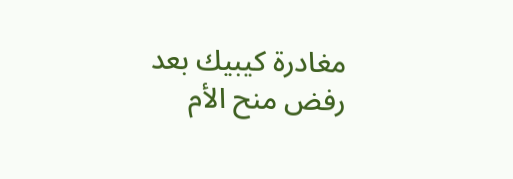مغادرة كيبيك بعد رفض منح الأم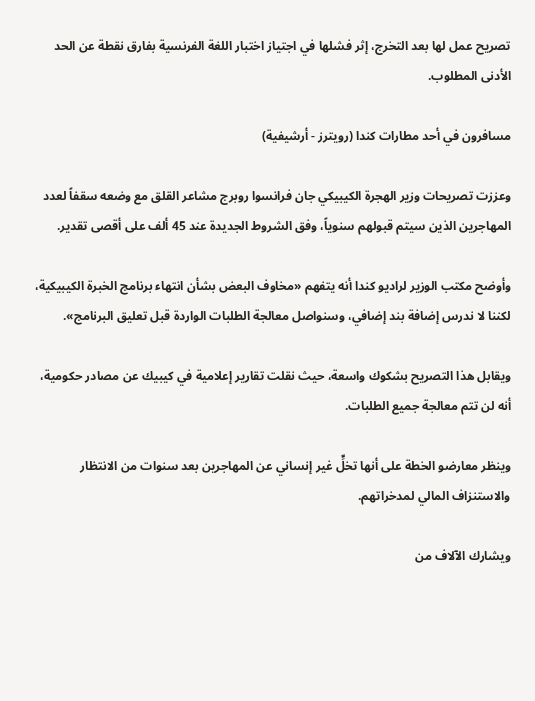تصريح عمل لها بعد التخرج، إثر فشلها في اجتياز اختبار اللغة الفرنسية بفارق نقطة عن الحد الأدنى المطلوب.

مسافرون في أحد مطارات كندا (رويترز - أرشيفية)

وعززت تصريحات وزير الهجرة الكيبيكي جان فرانسوا روبرج مشاعر القلق مع وضعه سقفاً لعدد المهاجرين الذين سيتم قبولهم سنوياً، وفق الشروط الجديدة عند 45 ألف على أقصى تقدير.

وأوضح مكتب الوزير لراديو كندا أنه يتفهم «مخاوف البعض بشأن انتهاء برنامج الخبرة الكيبيكية، لكننا لا ندرس إضافة بند إضافي، وسنواصل معالجة الطلبات الواردة قبل تعليق البرنامج».

ويقابل هذا التصريح بشكوك واسعة، حيث نقلت تقارير إعلامية في كيبيك عن مصادر حكومية، أنه لن تتم معالجة جميع الطلبات.

وينظر معارضو الخطة على أنها تخلٍّ غير إنساني عن المهاجرين بعد سنوات من الانتظار والاستنزاف المالي لمدخراتهم.

ويشارك الآلاف من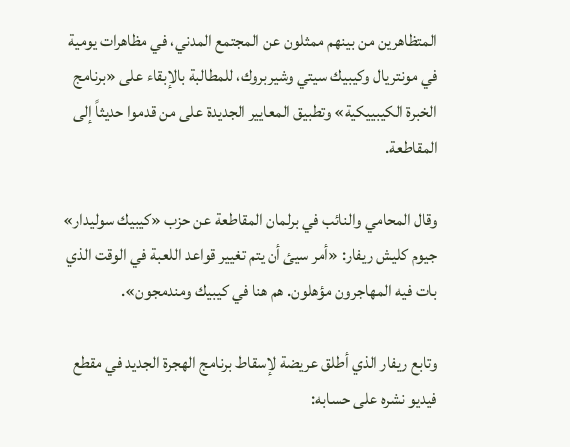المتظاهرين من بينهم ممثلون عن المجتمع المدني، في مظاهرات يومية في مونتريال وكيبيك سيتي وشيربروك، للمطالبة بالإبقاء على «برنامج الخبرة الكيبييكية» وتطبيق المعايير الجديدة على من قدموا حديثاً إلى المقاطعة.

وقال المحامي والنائب في برلمان المقاطعة عن حزب «كيبيك سوليدار» جيوم كليش ريفار: «أمر سيئ أن يتم تغيير قواعد اللعبة في الوقت الذي بات فيه المهاجرون مؤهلون. هم هنا في كيبيك ومندمجون».

وتابع ريفار الذي أطلق عريضة لإسقاط برنامج الهجرة الجديد في مقطع فيديو نشره على حسابه: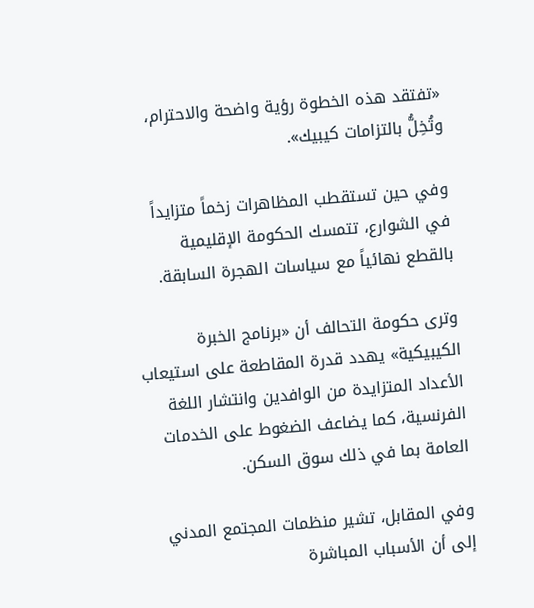«تفتقد هذه الخطوة رؤية واضحة والاحترام، وتُخِلُّ بالتزامات كيبيك».

وفي حين تستقطب المظاهرات زخماً متزايداً في الشوارع، تتمسك الحكومة الإقليمية بالقطع نهائياً مع سياسات الهجرة السابقة.

وترى حكومة التحالف أن «برنامج الخبرة الكيبيكية» يهدد قدرة المقاطعة على استيعاب الأعداد المتزايدة من الوافدين وانتشار اللغة الفرنسية، كما يضاعف الضغوط على الخدمات العامة بما في ذلك سوق السكن.

وفي المقابل، تشير منظمات المجتمع المدني إلى أن الأسباب المباشرة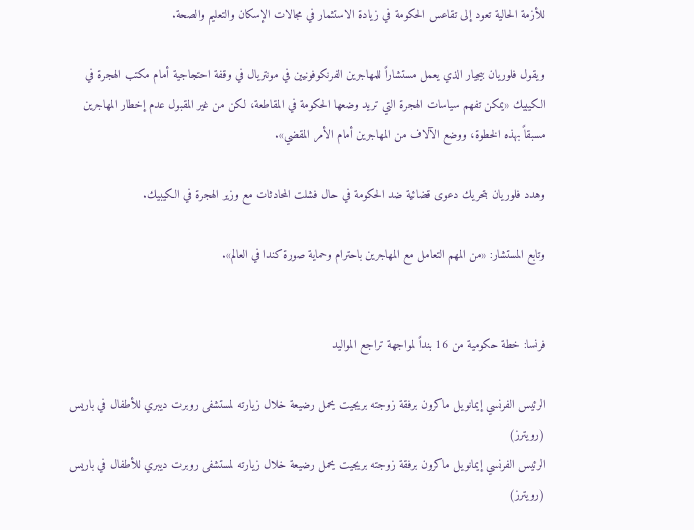للأزمة الحالية تعود إلى تقاعس الحكومة في زيادة الاستثمار في مجالات الإسكان والتعليم والصحة.

ويقول فلوريان بيجيار الذي يعمل مستشاراً للمهاجرين الفرنكوفونيين في مونتريال في وقفة احتجاجية أمام مكتب الهجرة في الكيبيك «يمكن تفهم سياسات الهجرة التي تريد وضعها الحكومة في المقاطعة، لكن من غير المقبول عدم إخطار المهاجرين مسبقاً بهذه الخطوة، ووضع الآلاف من المهاجرين أمام الأمر المقضي».

وهدد فلوريان بتحريك دعوى قضائية ضد الحكومة في حال فشلت المحادثات مع وزير الهجرة في الكيبيك.

وتابع المستشار: «من المهم التعامل مع المهاجرين باحترام وحماية صورة كندا في العالم».


فرنسا: خطة حكومية من 16 بنداً لمواجهة تراجع المواليد

الرئيس الفرنسي إيمانويل ماكرون برفقة زوجته بريجيت يحمل رضيعة خلال زيارته لمستشفى روبرت ديبري للأطفال في باريس (رويترز)
الرئيس الفرنسي إيمانويل ماكرون برفقة زوجته بريجيت يحمل رضيعة خلال زيارته لمستشفى روبرت ديبري للأطفال في باريس (رويترز)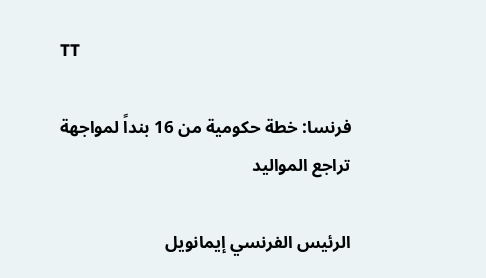TT

فرنسا: خطة حكومية من 16 بنداً لمواجهة تراجع المواليد

الرئيس الفرنسي إيمانويل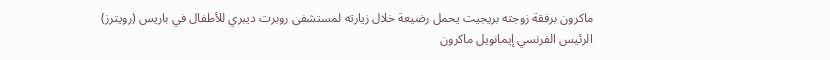ماكرون برفقة زوجته بريجيت يحمل رضيعة خلال زيارته لمستشفى روبرت ديبري للأطفال في باريس (رويترز)
الرئيس الفرنسي إيمانويل ماكرون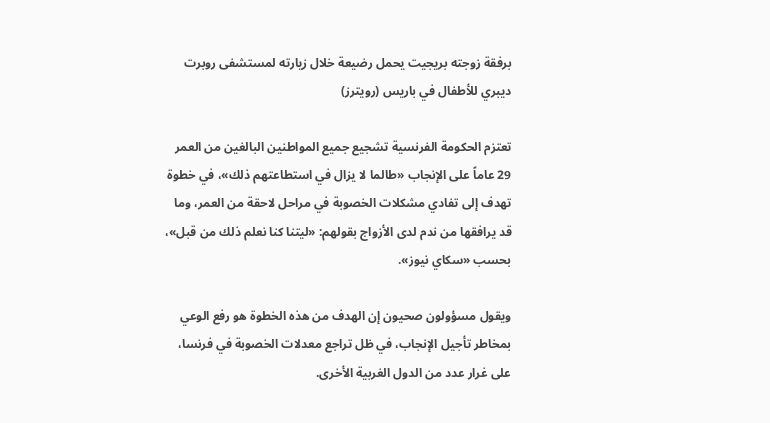برفقة زوجته بريجيت يحمل رضيعة خلال زيارته لمستشفى روبرت ديبري للأطفال في باريس (رويترز)

تعتزم الحكومة الفرنسية تشجيع جميع المواطنين البالغين من العمر 29 عاماً على الإنجاب «طالما لا يزال في استطاعتهم ذلك»، في خطوة تهدف إلى تفادي مشكلات الخصوبة في مراحل لاحقة من العمر، وما قد يرافقها من ندم لدى الأزواج بقولهم: «ليتنا كنا نعلم ذلك من قبل»، بحسب «سكاي نيوز».

ويقول مسؤولون صحيون إن الهدف من هذه الخطوة هو رفع الوعي بمخاطر تأجيل الإنجاب، في ظل تراجع معدلات الخصوبة في فرنسا، على غرار عدد من الدول الغربية الأخرى.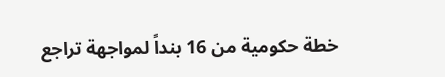خطة حكومية من 16 بنداً لمواجهة تراجع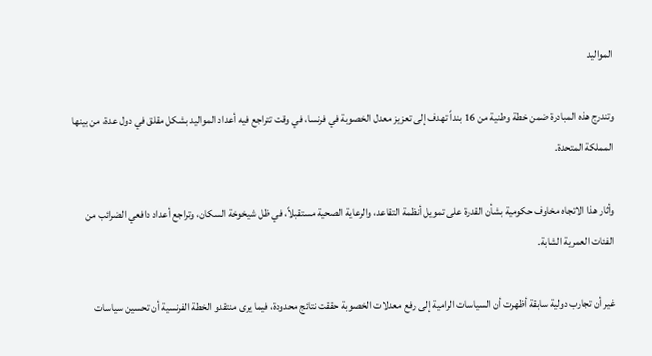المواليد

وتندرج هذه المبادرة ضمن خطة وطنية من 16 بنداً تهدف إلى تعزيز معدل الخصوبة في فرنسا، في وقت تتراجع فيه أعداد المواليد بشكل مقلق في دول عدة، من بينها المملكة المتحدة.

وأثار هذا الاتجاه مخاوف حكومية بشأن القدرة على تمويل أنظمة التقاعد، والرعاية الصحية مستقبلاً، في ظل شيخوخة السكان، وتراجع أعداد دافعي الضرائب من الفئات العمرية الشابة.

غير أن تجارب دولية سابقة أظهرت أن السياسات الرامية إلى رفع معدلات الخصوبة حققت نتائج محدودة، فيما يرى منتقدو الخطة الفرنسية أن تحسين سياسات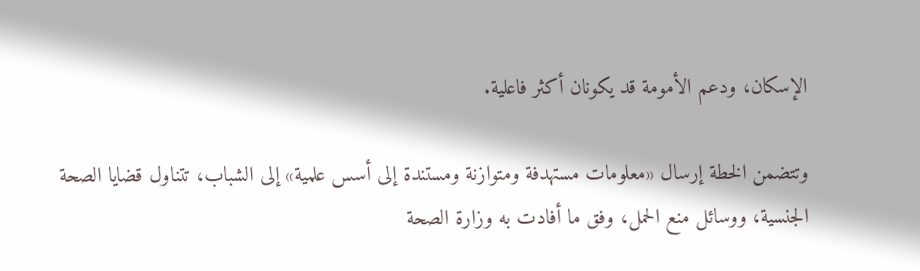الإسكان، ودعم الأمومة قد يكونان أكثر فاعلية.

وتتضمن الخطة إرسال «معلومات مستهدفة ومتوازنة ومستندة إلى أسس علمية» إلى الشباب، تتناول قضايا الصحة الجنسية، ووسائل منع الحمل، وفق ما أفادت به وزارة الصحة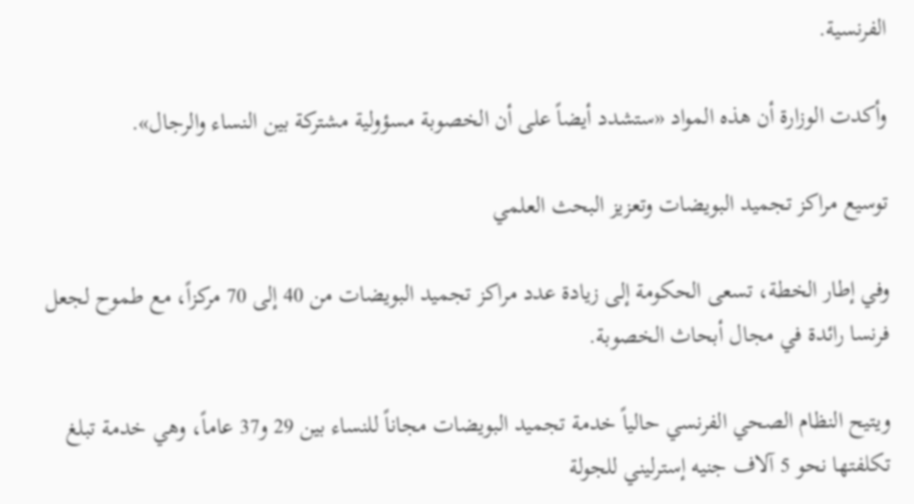الفرنسية.

وأكدت الوزارة أن هذه المواد «ستشدد أيضاً على أن الخصوبة مسؤولية مشتركة بين النساء والرجال».

توسيع مراكز تجميد البويضات وتعزيز البحث العلمي

وفي إطار الخطة، تسعى الحكومة إلى زيادة عدد مراكز تجميد البويضات من 40 إلى 70 مركزاً، مع طموح لجعل فرنسا رائدة في مجال أبحاث الخصوبة.

ويتيح النظام الصحي الفرنسي حالياً خدمة تجميد البويضات مجاناً للنساء بين 29 و37 عاماً، وهي خدمة تبلغ تكلفتها نحو 5 آلاف جنيه إسترليني للجولة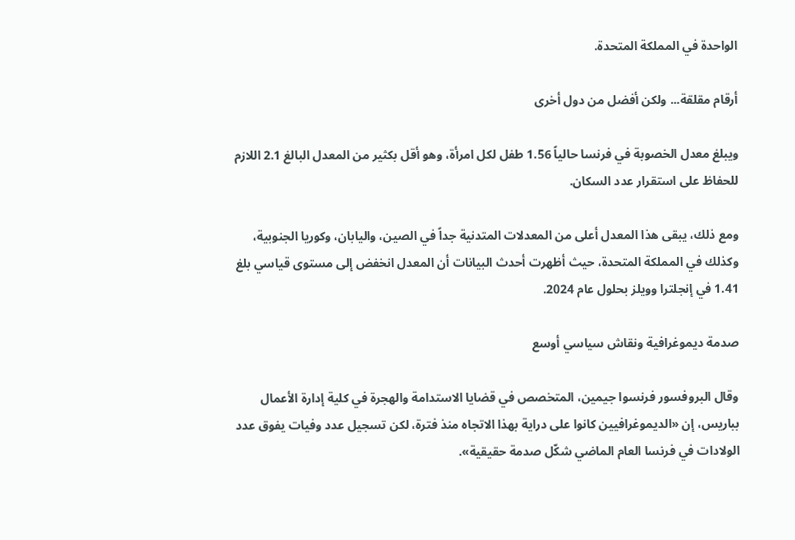الواحدة في المملكة المتحدة.

أرقام مقلقة... ولكن أفضل من دول أخرى

ويبلغ معدل الخصوبة في فرنسا حالياً 1.56 طفل لكل امرأة، وهو أقل بكثير من المعدل البالغ 2.1 اللازم للحفاظ على استقرار عدد السكان.

ومع ذلك، يبقى هذا المعدل أعلى من المعدلات المتدنية جداً في الصين، واليابان، وكوريا الجنوبية، وكذلك في المملكة المتحدة، حيث أظهرت أحدث البيانات أن المعدل انخفض إلى مستوى قياسي بلغ 1.41 في إنجلترا وويلز بحلول عام 2024.

صدمة ديموغرافية ونقاش سياسي أوسع

وقال البروفسور فرنسوا جيمين، المتخصص في قضايا الاستدامة والهجرة في كلية إدارة الأعمال بباريس، إن «الديموغرافيين كانوا على دراية بهذا الاتجاه منذ فترة، لكن تسجيل عدد وفيات يفوق عدد الولادات في فرنسا العام الماضي شكّل صدمة حقيقية».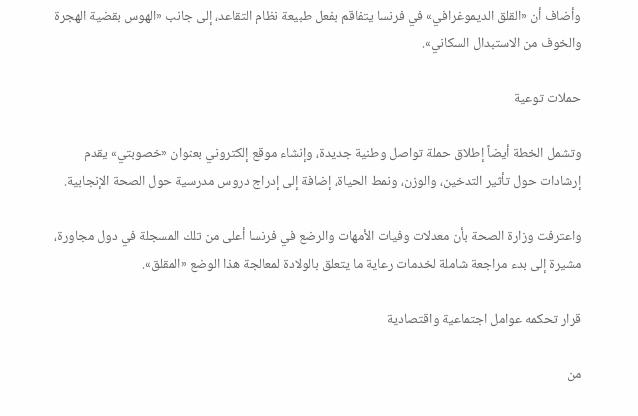وأضاف أن «القلق الديموغرافي» في فرنسا يتفاقم بفعل طبيعة نظام التقاعد، إلى جانب «الهوس بقضية الهجرة والخوف من الاستبدال السكاني».

حملات توعية

وتشمل الخطة أيضاً إطلاق حملة تواصل وطنية جديدة، وإنشاء موقع إلكتروني بعنوان «خصوبتي» يقدم إرشادات حول تأثير التدخين، والوزن، ونمط الحياة، إضافة إلى إدراج دروس مدرسية حول الصحة الإنجابية.

واعترفت وزارة الصحة بأن معدلات وفيات الأمهات والرضع في فرنسا أعلى من تلك المسجلة في دول مجاورة، مشيرة إلى بدء مراجعة شاملة لخدمات رعاية ما يتعلق بالولادة لمعالجة هذا الوضع «المقلق».

قرار تحكمه عوامل اجتماعية واقتصادية

من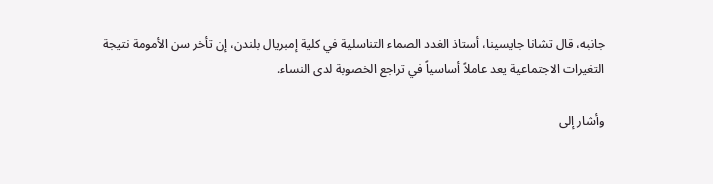جانبه، قال تشانا جايسينا، أستاذ الغدد الصماء التناسلية في كلية إمبريال بلندن، إن تأخر سن الأمومة نتيجة التغيرات الاجتماعية يعد عاملاً أساسياً في تراجع الخصوبة لدى النساء.

وأشار إلى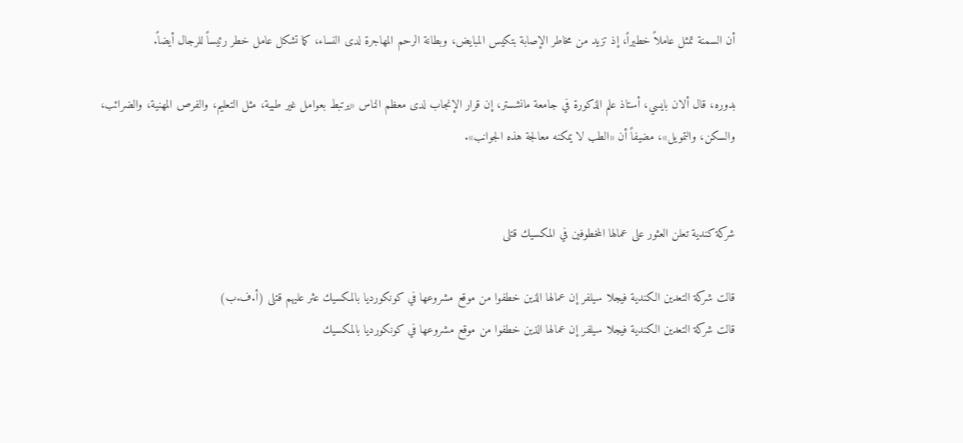أن السمنة تمثل عاملاً خطيراً، إذ تزيد من مخاطر الإصابة بتكيس المبايض، وبطانة الرحم المهاجرة لدى النساء، كما تشكل عامل خطر رئيساً للرجال أيضاً.

بدوره، قال ألان بايسي، أستاذ علم الذكورة في جامعة مانشستر، إن قرار الإنجاب لدى معظم الناس «يرتبط بعوامل غير طبية، مثل التعليم، والفرص المهنية، والضرائب، والسكن، والتمويل»، مضيفاً أن «الطب لا يمكنه معالجة هذه الجوانب».


شركة كندية تعلن العثور على عمالها المخطوفين في المكسيك قتلى

قالت شركة التعدين الكندية فيجلا سيلفر إن عمالها الذين خطفوا من ‌موقع ‌مشروعها ‌في كونكورديا بالمكسيك عثر ‌عليهم قتلى (أ.ف.ب)
قالت شركة التعدين الكندية فيجلا سيلفر إن عمالها الذين خطفوا من ‌موقع ‌مشروعها ‌في كونكورديا بالمكسيك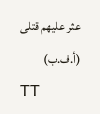عثر ‌عليهم قتلى (أ.ف.ب)
TT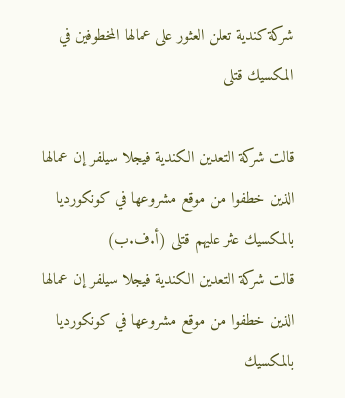شركة كندية تعلن العثور على عمالها المخطوفين في المكسيك قتلى

قالت شركة التعدين الكندية فيجلا سيلفر إن عمالها الذين خطفوا من ‌موقع ‌مشروعها ‌في كونكورديا بالمكسيك عثر ‌عليهم قتلى (أ.ف.ب)
قالت شركة التعدين الكندية فيجلا سيلفر إن عمالها الذين خطفوا من ‌موقع ‌مشروعها ‌في كونكورديا بالمكسيك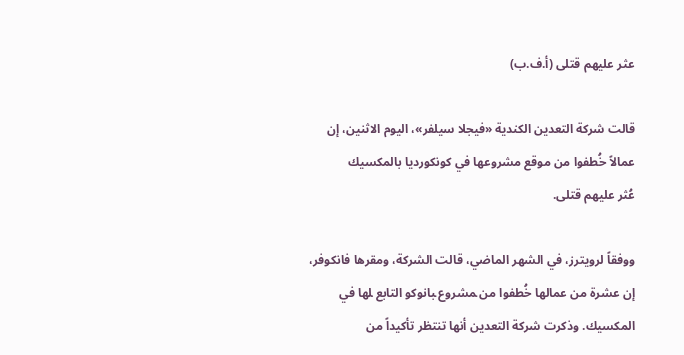عثر ‌عليهم قتلى (أ.ف.ب)

قالت شركة التعدين الكندية «فيجلا سيلفر»، اليوم الاثنين، إن عمالاً خُطفوا من ‌موقع ‌مشروعها ‌في كونكورديا بالمكسيك عُثر ‌عليهم قتلى.

ووفقاً لرويترز، في الشهر الماضي، قالت الشركة، ومقرها فانكوفر، إن عشرة من عمالها خُطفوا ‌من ‍مشروع ‍بانوكو التابع ‍لها في المكسيك. وذكرت شركة التعدين أنها تنتظر تأكيداً من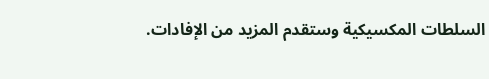السلطات المكسيكية وستقدم المزيد من الإفادات.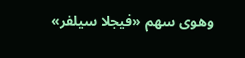وهوى سهم «فيجلا سيلفر»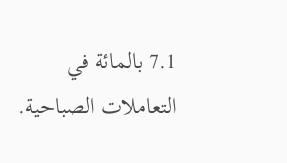7.1 بالمائة في التعاملات الصباحية.